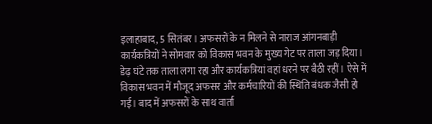इलाहाबाद, 5 सितंबर। अफसरों के न मिलने से नाराज आंगनबाड़ी कार्यकत्रियों ने सोमवार को विकास भवन के मुख्य गेट पर ताला जड़ दिया। डेढ़ घंटे तक ताला लगा रहा और कार्यकत्रियां वहां धरने पर बैठी रहीं। ऐसे में विकास भवन में मौजूद अफसर और कर्मचारियों की स्थिति बंधक जैसी हो गई। बाद में अफसरों के साथ वार्ता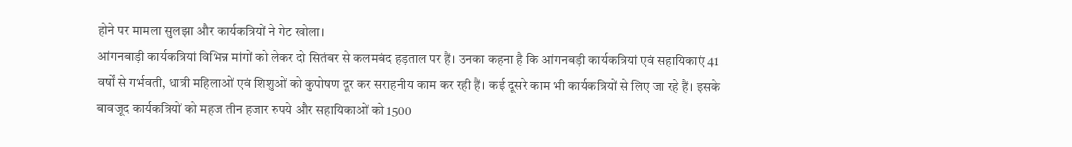होने पर मामला सुलझा और कार्यकत्रियों ने गेट खोला।
आंगनबाड़ी कार्यकत्रियां विभिन्न मांगों को लेकर दो सितंबर से कलमबंद हड़ताल पर हैं। उनका कहना है कि आंगनबड़ी कार्यकत्रियां एवं सहायिकाएं 41 वर्षों से गर्भवती, धात्री महिलाओं एवं शिशुओं को कुपोषण दूर कर सराहनीय काम कर रही हैं। कई दूसरे काम भी कार्यकत्रियों से लिए जा रहे हैं। इसके बावजूद कार्यकत्रियों को महज तीन हजार रुपये और सहायिकाओं को 1500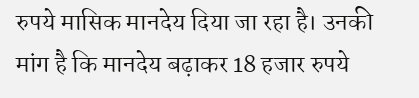रुपये मासिक मानदेय दिया जा रहा है। उनकी मांग है कि मानदेय बढ़ाकर 18 हजार रुपये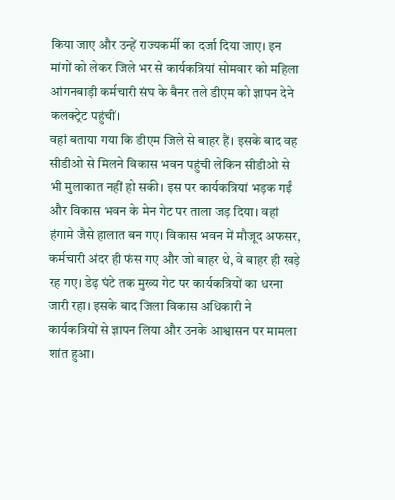किया जाए और उन्हें राज्यकर्मी का दर्जा दिया जाए। इन मांगों को लेकर जिले भर से कार्यकत्रियां सोमवार को महिला आंगनबाड़ी कर्मचारी संघ के बैनर तले डीएम को ज्ञापन देने कलक्ट्रेट पहुंचीं।
वहां बताया गया कि डीएम जिले से बाहर हैं। इसके बाद वह सीडीओ से मिलने विकास भवन पहुंची लेकिन सीडीओ से भी मुलाकात नहीं हो सकी। इस पर कार्यकत्रियां भड़क गईं और विकास भवन के मेन गेट पर ताला जड़ दिया। वहां हंगामे जैसे हालात बन गए। विकास भवन में मौजूद अफसर, कर्मचारी अंदर ही फंस गए और जो बाहर थे, वे बाहर ही खड़े रह गए। डेढ़ घंटे तक मुख्य गेट पर कार्यकत्रियों का धरना जारी रहा। इसके बाद जिला विकास अधिकारी ने कार्यकत्रियों से ज्ञापन लिया और उनके आश्वासन पर मामला शांत हुआ।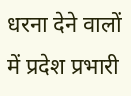धरना देने वालों में प्रदेश प्रभारी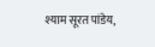श्याम सूरत पांडेय,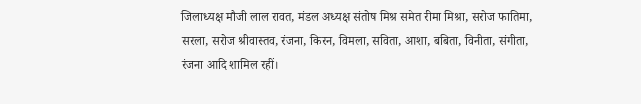जिलाध्यक्ष मौजी लाल रावत, मंडल अध्यक्ष संतोष मिश्र समेत रीमा मिश्रा, सरोज फातिमा, सरला, सरोज श्रीवास्तव, रंजना, किरन, विमला, सविता, आशा, बबिता, विनीता, संगीता, रंजना आदि शामिल रहीं।